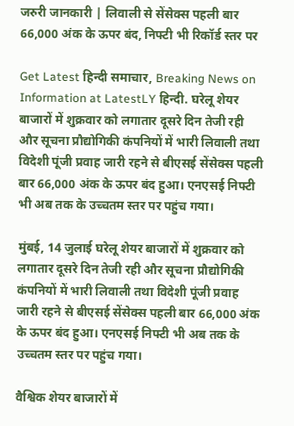जरुरी जानकारी | लिवाली से सेंसेक्स पहली बार 66,000 अंक के ऊपर बंद, निफ्टी भी रिकॉर्ड स्तर पर

Get Latest हिन्दी समाचार, Breaking News on Information at LatestLY हिन्दी. घरेलू शेयर बाजारों में शुक्रवार को लगातार दूसरे दिन तेजी रही और सूचना प्रौद्योगिकी कंपनियों में भारी लिवाली तथा विदेशी पूंजी प्रवाह जारी रहने से बीएसई सेंसेक्स पहली बार 66,000 अंक के ऊपर बंद हुआ। एनएसई निफ्टी भी अब तक के उच्चतम स्तर पर पहुंच गया।

मुंबई, 14 जुलाई घरेलू शेयर बाजारों में शुक्रवार को लगातार दूसरे दिन तेजी रही और सूचना प्रौद्योगिकी कंपनियों में भारी लिवाली तथा विदेशी पूंजी प्रवाह जारी रहने से बीएसई सेंसेक्स पहली बार 66,000 अंक के ऊपर बंद हुआ। एनएसई निफ्टी भी अब तक के उच्चतम स्तर पर पहुंच गया।

वैश्विक शेयर बाजारों में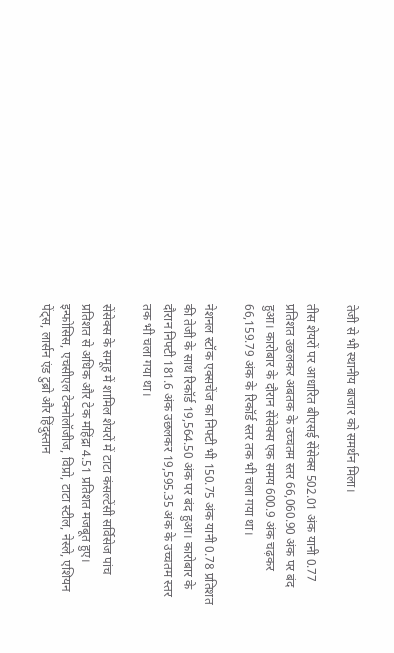तेजी से भी स्थानीय बाजार को समर्थन मिला।

तीस शेयरों पर आधारित बीएसई सेंसेक्स 502.01 अंक यानी 0.77 प्रतिशत उछलकर अबतक के उच्चतम स्तर 66,060.90 अंक पर बंद हुआ। कारोबार के दौरान सेंसेक्स एक समय 600.9 अंक चढ़कर 66,159.79 अंक के रिकॉर्ड स्तर तक भी चला गया था।

नेशनल स्टॉक एक्सचेंज का निफ्टी भी 150.75 अंक यानी 0.78 प्रतिशत की तेजी के साथ रिकॉर्ड 19,564.50 अंक पर बंद हुआ। कारोबार के दौरान निफ्टी 181.6 अंक उछलकर 19,595.35 अंक के उच्चतम स्तर तक भी चला गया था।

सेंसेक्स के समूह में शामिल शेयरों में टाटा कंसल्टेंसी सर्विसेज पांच प्रतिशत से अधिक और टेक महिंद्रा 4.51 प्रतिशत मजबूत हुए। इन्फोसिस, एचसीएल टेक्नोलॉजीज, विप्रो, टाटा स्टील, नेस्ले, एशियन पेंट्स, लार्सन एंड टुब्रो और हिंदुस्तान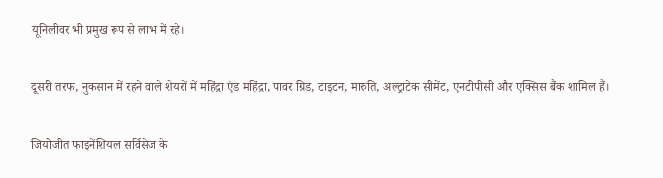यूनिलीवर भी प्रमुख रूप से लाभ में रहे।

दूसरी तरफ, नुकसान में रहने वाले शेयरों में महिंद्रा एंड महिंद्रा, पावर ग्रिड, टाइटन, मारुति, अल्ट्राटेक सीमेंट, एनटीपीसी और एक्सिस बैंक शामिल हैं।

जियोजीत फाइनेंशियल सर्विसेज के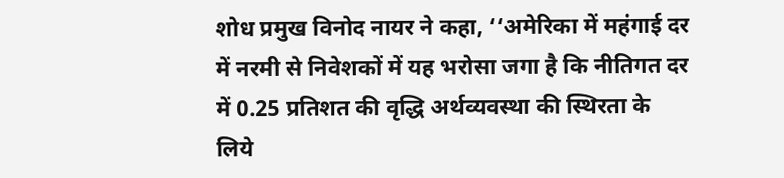शोध प्रमुख विनोद नायर ने कहा, ‘‘अमेरिका में महंगाई दर में नरमी से निवेशकों में यह भरोसा जगा है कि नीतिगत दर में 0.25 प्रतिशत की वृद्धि अर्थव्यवस्था की स्थिरता के लिये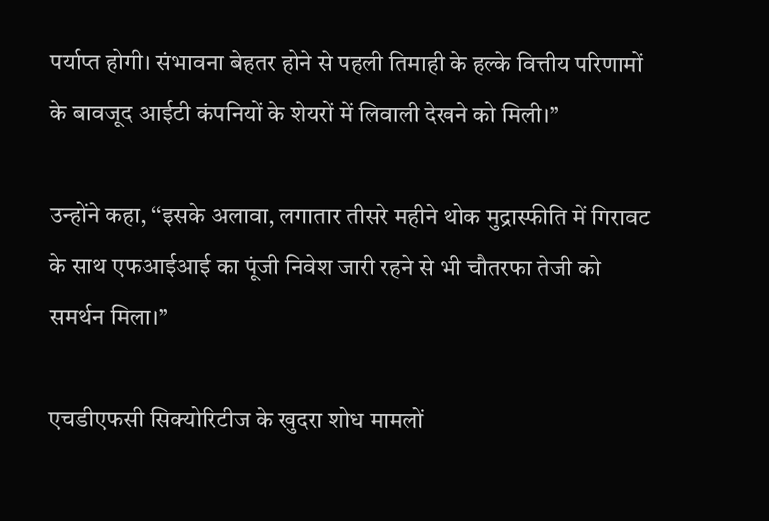पर्याप्त होगी। संभावना बेहतर होने से पहली तिमाही के हल्के वित्तीय परिणामों के बावजूद आईटी कंपनियों के शेयरों में लिवाली देखने को मिली।’’

उन्होंने कहा, ‘‘इसके अलावा, लगातार तीसरे महीने थोक मुद्रास्फीति में गिरावट के साथ एफआईआई का पूंजी निवेश जारी रहने से भी चौतरफा तेजी को समर्थन मिला।’’

एचडीएफसी सिक्योरिटीज के खुदरा शोध मामलों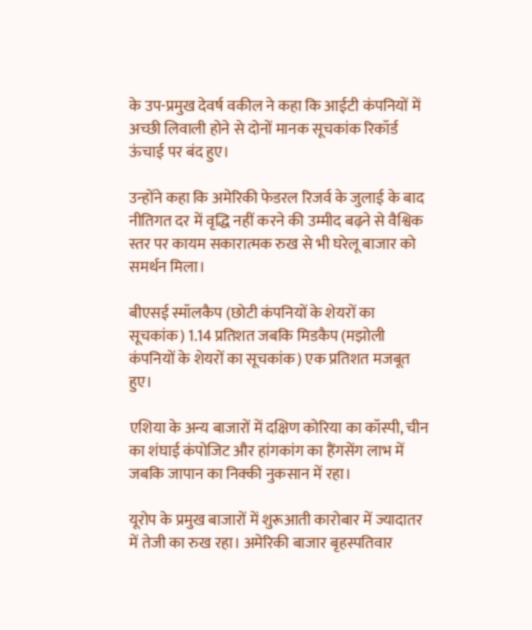के उप-प्रमुख देवर्ष वकील ने कहा कि आईटी कंपनियों में अच्छी लिवाली होने से दोनों मानक सूचकांक रिकॉर्ड ऊंचाई पर बंद हुए।

उन्होंने कहा कि अमेरिकी फेडरल रिजर्व के जुलाई के बाद नीतिगत दर में वृद्धि नहीं करने की उम्मीद बढ़ने से वैश्विक स्तर पर कायम सकारात्मक रुख से भी घरेलू बाजार को समर्थन मिला।

बीएसई स्मॉलकैप (छोटी कंपनियों के शेयरों का सूचकांक) 1.14 प्रतिशत जबकि मिडकैप (मझोली कंपनियों के शेयरों का सूचकांक) एक प्रतिशत मजबूत हुए।

एशिया के अन्य बाजारों में दक्षिण कोरिया का कॉस्पी, चीन का शंघाई कंपोजिट और हांगकांग का हैंगसेंग लाभ में जबकि जापान का निक्की नुकसान में रहा।

यूरोप के प्रमुख बाजारों में शुरूआती कारोबार में ज्यादातर में तेजी का रुख रहा। अमेरिकी बाजार बृहस्पतिवार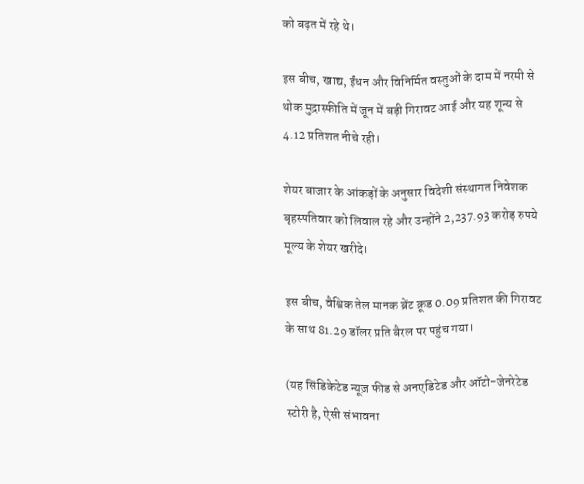को बढ़त में रहे थे।

इस बीच, खाद्य, ईंधन और विनिर्मित वस्तुओं के दाम में नरमी से थोक मुद्रास्फीति में जून में बड़ी गिरावट आई और यह शून्य से 4.12 प्रतिशत नीचे रही।

शेयर बाजार के आंकड़ों के अनुसार विदेशी संस्थागत निवेशक बृहस्पतिवार को लिवाल रहे और उन्होंने 2,237.93 करोड़ रुपये मूल्य के शेयर खरीदे।

इस बीच, वैश्विक तेल मानक ब्रेंट क्रूड 0.09 प्रतिशत की गिरावट के साथ 81.29 डॉलर प्रति बैरल पर पहुंच गया।

(यह सिंडिकेटेड न्यूज़ फीड से अनएडिटेड और ऑटो-जेनरेटेड स्टोरी है, ऐसी संभावना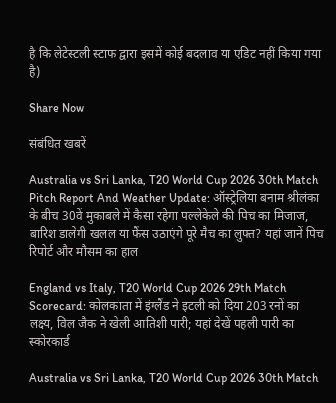है कि लेटेस्टली स्टाफ द्वारा इसमें कोई बदलाव या एडिट नहीं किया गया है)

Share Now

संबंधित खबरें

Australia vs Sri Lanka, T20 World Cup 2026 30th Match Pitch Report And Weather Update: ऑस्ट्रेलिया बनाम श्रीलंका के बीच 30वें मुकाबले में कैसा रहेगा पल्लेकेले की पिच का मिजाज, बारिश डालेगी खलल या फैंस उठाएंगे पूरे मैच का लुफ्त? यहां जानें पिच रिपोर्ट और मौसम का हाल

England vs Italy, T20 World Cup 2026 29th Match Scorecard: कोलकाता में इंग्लैंड ने इटली को दिया 203 रनों का लक्ष्य, विल जैक ने खेली आतिशी पारी; यहां देखें पहली पारी का स्कोरकार्ड

Australia vs Sri Lanka, T20 World Cup 2026 30th Match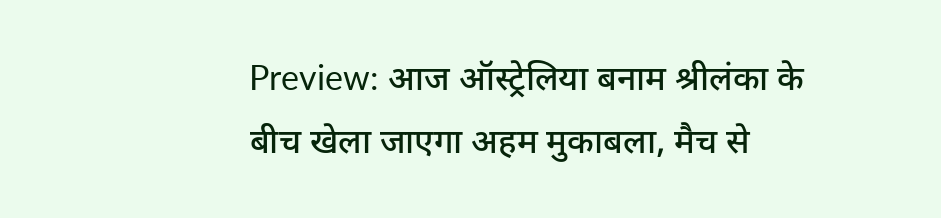Preview: आज ऑस्ट्रेलिया बनाम श्रीलंका के बीच खेला जाएगा अहम मुकाबला, मैच से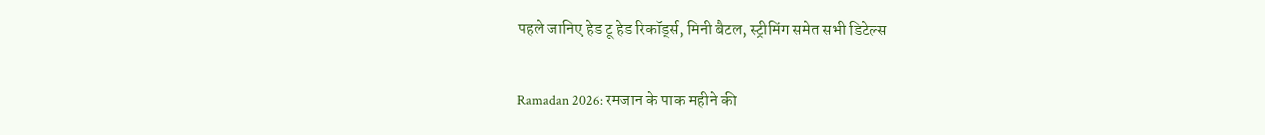पहले जानिए हेड टू हेड रिकॉर्ड्स, मिनी बैटल, स्ट्रीमिंग समेत सभी डिटेल्स

Ramadan 2026: रमजान के पाक महीने की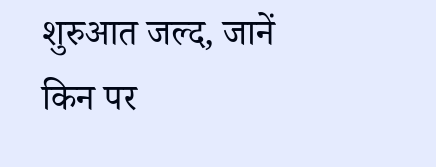शुरुआत जल्द, जानें किन पर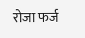रोजा फर्ज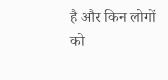है और किन लोगों को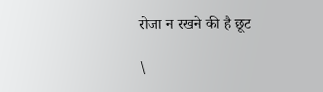रोजा न रखने की है छूट

\